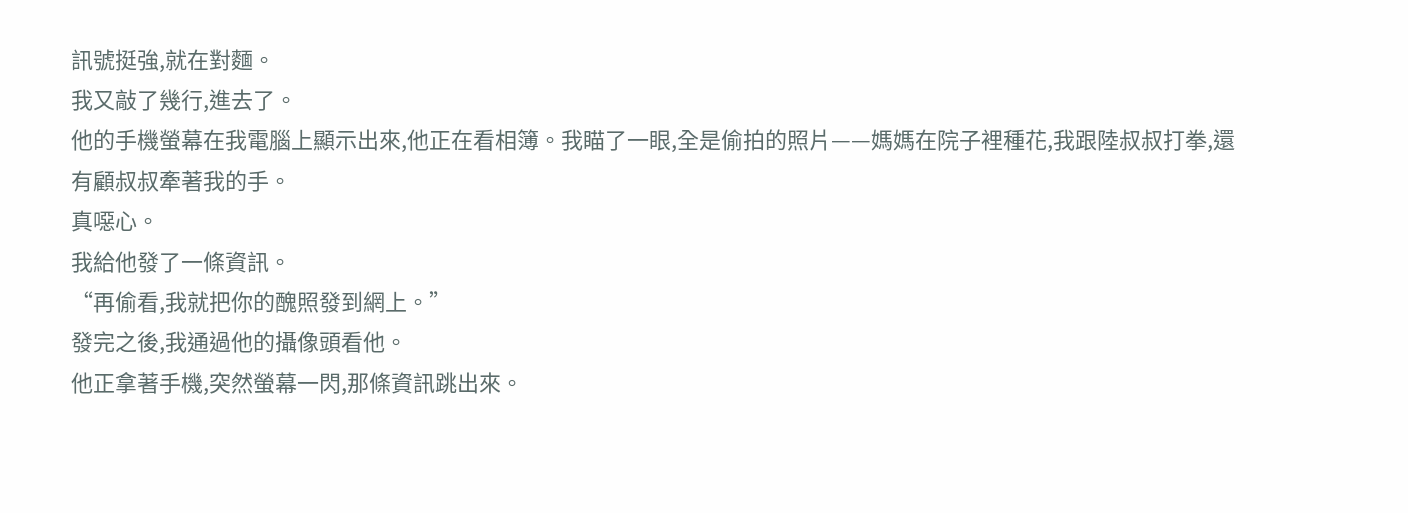訊號挺強,就在對麵。
我又敲了幾行,進去了。
他的手機螢幕在我電腦上顯示出來,他正在看相簿。我瞄了一眼,全是偷拍的照片——媽媽在院子裡種花,我跟陸叔叔打拳,還有顧叔叔牽著我的手。
真噁心。
我給他發了一條資訊。
“再偷看,我就把你的醜照發到網上。”
發完之後,我通過他的攝像頭看他。
他正拿著手機,突然螢幕一閃,那條資訊跳出來。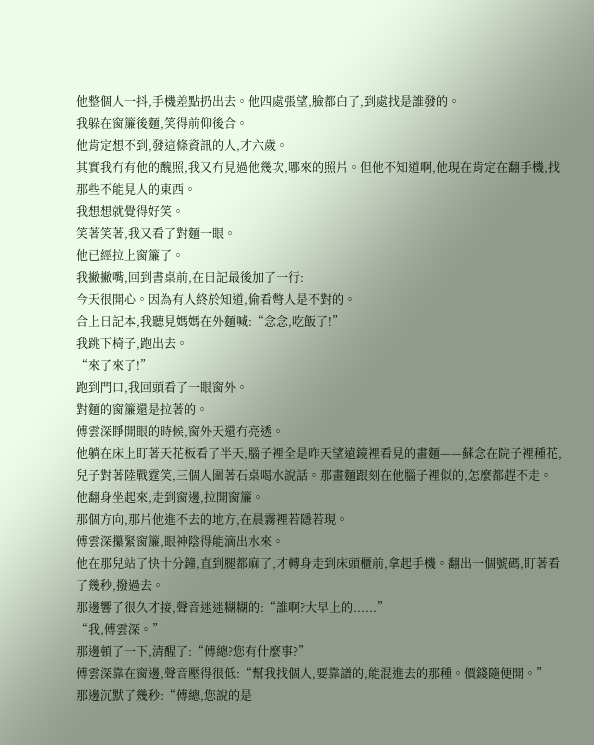他整個人一抖,手機差點扔出去。他四處張望,臉都白了,到處找是誰發的。
我躲在窗簾後麵,笑得前仰後合。
他肯定想不到,發這條資訊的人,才六歲。
其實我冇有他的醜照,我又冇見過他幾次,哪來的照片。但他不知道啊,他現在肯定在翻手機,找那些不能見人的東西。
我想想就覺得好笑。
笑著笑著,我又看了對麵一眼。
他已經拉上窗簾了。
我撇撇嘴,回到書桌前,在日記最後加了一行:
今天很開心。因為有人終於知道,偷看彆人是不對的。
合上日記本,我聽見媽媽在外麵喊:“念念,吃飯了!”
我跳下椅子,跑出去。
“來了來了!”
跑到門口,我回頭看了一眼窗外。
對麵的窗簾還是拉著的。
傅雲深睜開眼的時候,窗外天還冇亮透。
他躺在床上盯著天花板看了半天,腦子裡全是昨天望遠鏡裡看見的畫麵——蘇念在院子裡種花,兒子對著陸戰霆笑,三個人圍著石桌喝水說話。那畫麵跟刻在他腦子裡似的,怎麼都趕不走。
他翻身坐起來,走到窗邊,拉開窗簾。
那個方向,那片他進不去的地方,在晨霧裡若隱若現。
傅雲深攥緊窗簾,眼神陰得能滴出水來。
他在那兒站了快十分鐘,直到腿都麻了,才轉身走到床頭櫃前,拿起手機。翻出一個號碼,盯著看了幾秒,撥過去。
那邊響了很久才接,聲音迷迷糊糊的:“誰啊?大早上的......”
“我,傅雲深。”
那邊頓了一下,清醒了:“傅總?您有什麼事?”
傅雲深靠在窗邊,聲音壓得很低:“幫我找個人,要靠譜的,能混進去的那種。價錢隨便開。”
那邊沉默了幾秒:“傅總,您說的是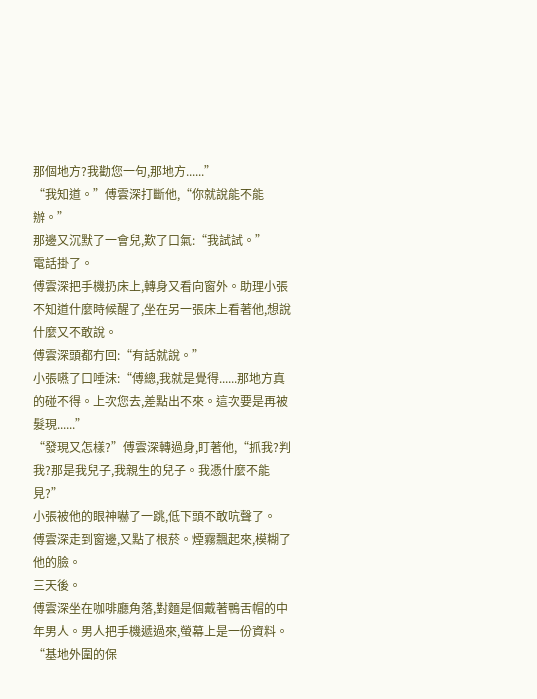那個地方?我勸您一句,那地方......”
“我知道。”傅雲深打斷他,“你就說能不能辦。”
那邊又沉默了一會兒,歎了口氣:“我試試。”
電話掛了。
傅雲深把手機扔床上,轉身又看向窗外。助理小張不知道什麼時候醒了,坐在另一張床上看著他,想說什麼又不敢說。
傅雲深頭都冇回:“有話就說。”
小張嚥了口唾沫:“傅總,我就是覺得......那地方真的碰不得。上次您去,差點出不來。這次要是再被髮現......”
“發現又怎樣?”傅雲深轉過身,盯著他,“抓我?判我?那是我兒子,我親生的兒子。我憑什麼不能見?”
小張被他的眼神嚇了一跳,低下頭不敢吭聲了。
傅雲深走到窗邊,又點了根菸。煙霧飄起來,模糊了他的臉。
三天後。
傅雲深坐在咖啡廳角落,對麵是個戴著鴨舌帽的中年男人。男人把手機遞過來,螢幕上是一份資料。
“基地外圍的保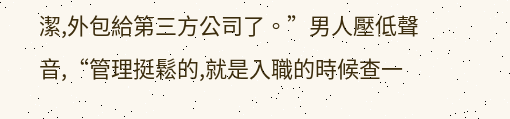潔,外包給第三方公司了。”男人壓低聲音,“管理挺鬆的,就是入職的時候查一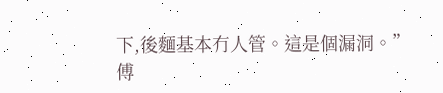下,後麵基本冇人管。這是個漏洞。”
傅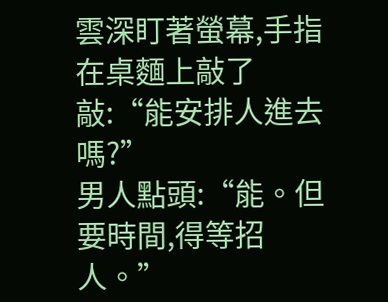雲深盯著螢幕,手指在桌麵上敲了敲:“能安排人進去嗎?”
男人點頭:“能。但要時間,得等招人。”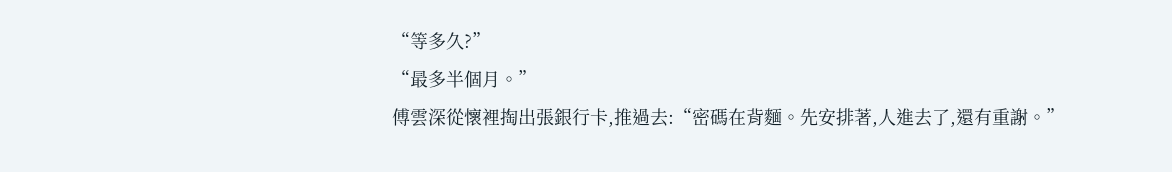“等多久?”
“最多半個月。”
傅雲深從懷裡掏出張銀行卡,推過去:“密碼在背麵。先安排著,人進去了,還有重謝。”